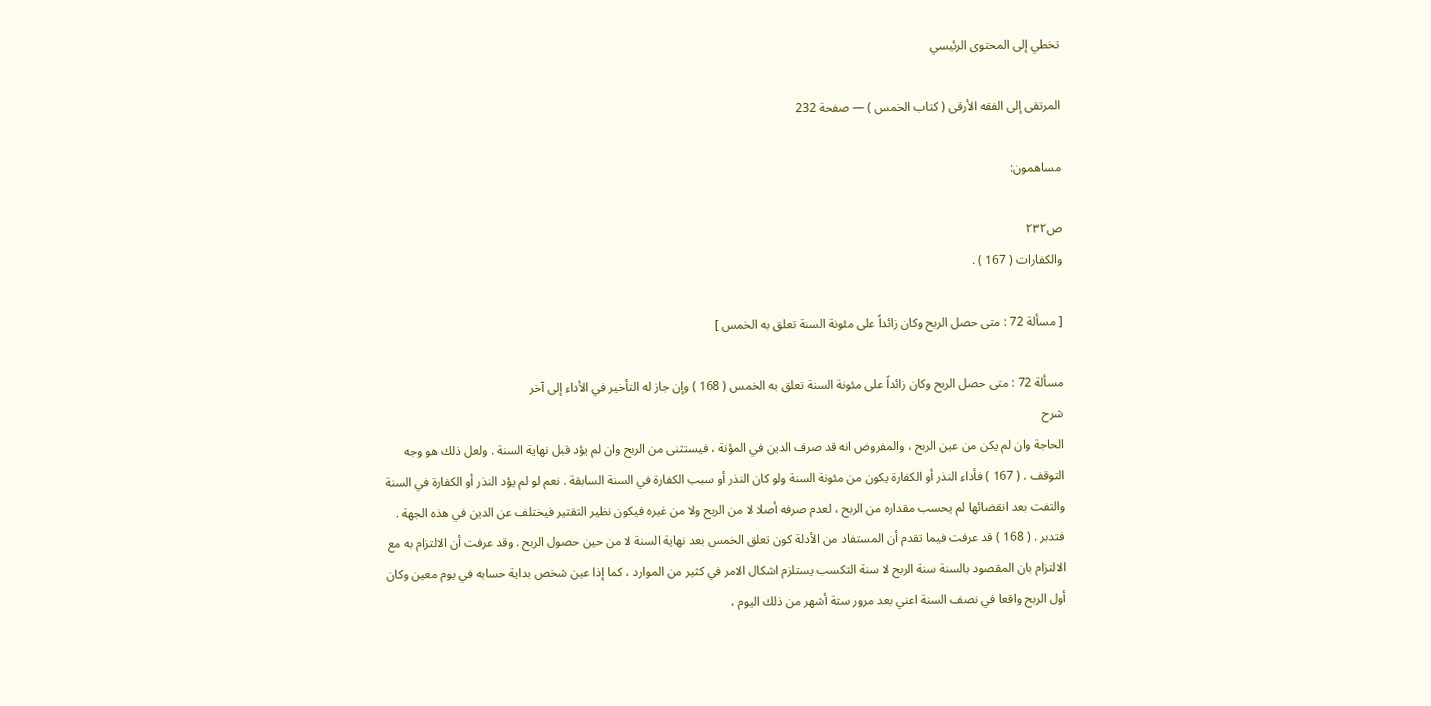تخطي إلى المحتوى الرئيسي

المرتقى إلى الفقه الأرقى ( كتاب الخمس ) — صفحة 232

مساهمون:

ص٢٣٢
والكفارات ( 167 ) .

[ مسألة 72 : متى حصل الربح وكان زائداً على مئونة السنة تعلق به الخمس ]

مسألة 72 : متى حصل الربح وكان زائداً على مئونة السنة تعلق به الخمس ( 168 ) وإن جاز له التأخير في الأداء إلى آخر
شرح
الحاجة وان لم يكن من عين الربح ، والمفروض انه قد صرف الدين في المؤنة ، فيستثنى من الربح وان لم يؤد قبل نهاية السنة . ولعل ذلك هو وجه التوقف . ( 167 ) فأداء النذر أو الكفارة يكون من مئونة السنة ولو كان النذر أو سبب الكفارة في السنة السابقة . نعم لو لم يؤد النذر أو الكفارة في السنة والتفت بعد انقضائها لم يحسب مقداره من الربح ، لعدم صرفه أصلا لا من الربح ولا من غيره فيكون نظير التقتير فيختلف عن الدين في هذه الجهة . فتدبر . ( 168 ) قد عرفت فيما تقدم أن المستفاد من الأدلة كون تعلق الخمس بعد نهاية السنة لا من حين حصول الربح . وقد عرفت أن الالتزام به مع الالتزام بان المقصود بالسنة سنة الربح لا سنة التكسب يستلزم اشكال الامر في كثير من الموارد ، كما إذا عين شخص بداية حسابه في يوم معين وكان أول الربح واقعا في نصف السنة اعني بعد مرور ستة أشهر من ذلك اليوم ،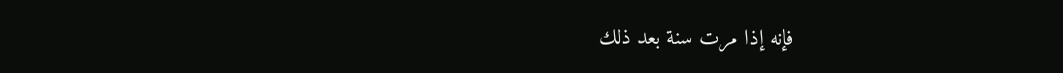فإنه إذا مرت سنة بعد ذلك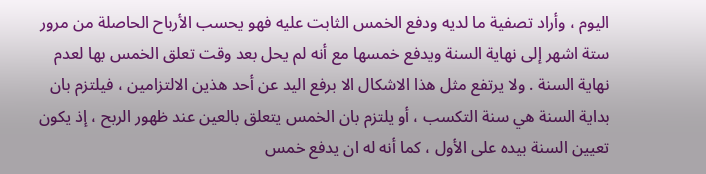اليوم ، وأراد تصفية ما لديه ودفع الخمس الثابت عليه فهو يحسب الأرباح الحاصلة من مرور ستة اشهر إلى نهاية السنة ويدفع خمسها مع أنه لم يحل بعد وقت تعلق الخمس بها لعدم نهاية السنة . ولا يرتفع مثل هذا الاشكال الا برفع اليد عن أحد هذين الالتزامين ، فيلتزم بان بداية السنة هي سنة التكسب ، أو يلتزم بان الخمس يتعلق بالعين عند ظهور الربح ، إذ يكون تعيين السنة بيده على الأول ، كما أنه له ان يدفع خمس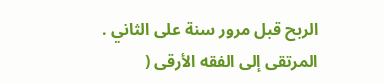الربح قبل مرور سنة على الثاني .
المرتقى إلى الفقه الأرقى (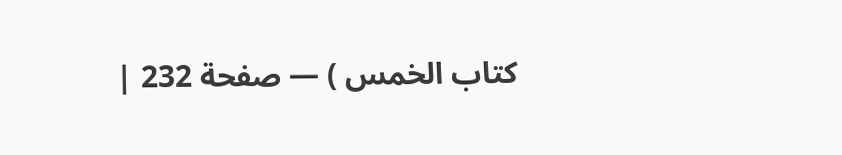كتاب الخمس ) — صفحة 232 |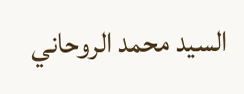السيد محمد الروحاني